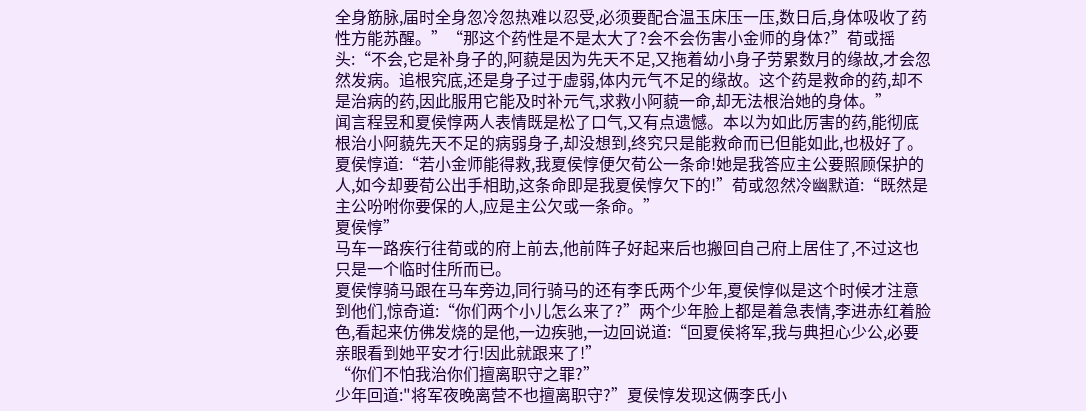全身筋脉,届时全身忽冷忽热难以忍受,必须要配合温玉床压一压,数日后,身体吸收了药性方能苏醒。”“那这个药性是不是太大了?会不会伤害小金师的身体?”荀或摇头:“不会,它是补身子的,阿藐是因为先天不足,又拖着幼小身子劳累数月的缘故,才会忽然发病。追根究底,还是身子过于虚弱,体内元气不足的缘故。这个药是救命的药,却不是治病的药,因此服用它能及时补元气,求救小阿藐一命,却无法根治她的身体。”
闻言程昱和夏侯惇两人表情既是松了口气,又有点遗憾。本以为如此厉害的药,能彻底根治小阿藐先天不足的病弱身子,却没想到,终究只是能救命而已但能如此,也极好了。
夏侯惇道:“若小金师能得救,我夏侯惇便欠荀公一条命!她是我答应主公要照顾保护的人,如今却要荀公出手相助,这条命即是我夏侯惇欠下的!”荀或忽然冷幽默道:“既然是主公吩咐你要保的人,应是主公欠或一条命。”
夏侯惇”
马车一路疾行往荀或的府上前去,他前阵子好起来后也搬回自己府上居住了,不过这也只是一个临时住所而已。
夏侯惇骑马跟在马车旁边,同行骑马的还有李氏两个少年,夏侯惇似是这个时候才注意到他们,惊奇道:“你们两个小儿怎么来了?”两个少年脸上都是着急表情,李进赤红着脸色,看起来仿佛发烧的是他,一边疾驰,一边回说道:“回夏侯将军,我与典担心少公,必要亲眼看到她平安才行!因此就跟来了!”
“你们不怕我治你们擅离职守之罪?”
少年回道:"将军夜晚离营不也擅离职守?”夏侯惇发现这俩李氏小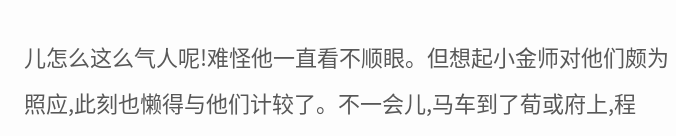儿怎么这么气人呢!难怪他一直看不顺眼。但想起小金师对他们颇为照应,此刻也懒得与他们计较了。不一会儿,马车到了荀或府上,程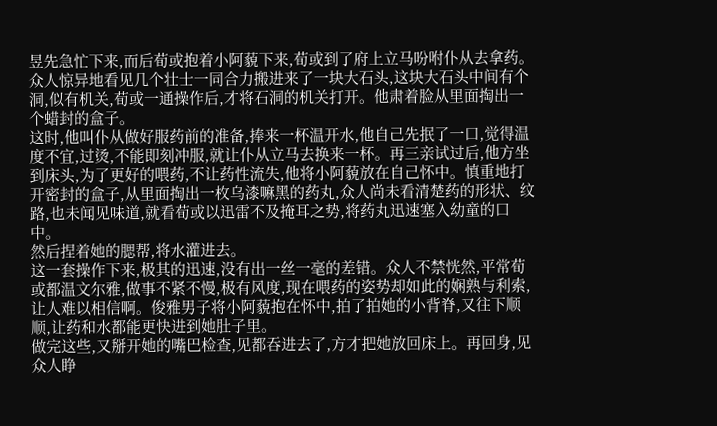昱先急忙下来,而后荀或抱着小阿藐下来,荀或到了府上立马吩咐仆从去拿药。
众人惊异地看见几个壮士一同合力搬进来了一块大石头,这块大石头中间有个洞,似有机关,荀或一通操作后,才将石洞的机关打开。他肃着脸从里面掏出一个蜡封的盒子。
这时,他叫仆从做好服药前的准备,捧来一杯温开水,他自己先抿了一口,觉得温度不宜,过烫,不能即刻冲服,就让仆从立马去换来一杯。再三亲试过后,他方坐到床头,为了更好的喂药,不让药性流失,他将小阿藐放在自己怀中。慎重地打开密封的盒子,从里面掏出一枚乌漆嘛黑的药丸,众人尚未看清楚药的形状、纹路,也未闻见味道,就看荀或以迅雷不及掩耳之势,将药丸迅速塞入幼童的口中。
然后捏着她的腮帮,将水灌进去。
这一套操作下来,极其的迅速,没有出一丝一毫的差错。众人不禁恍然,平常荀或都温文尔雅,做事不紧不慢,极有风度,现在喂药的姿势却如此的娴熟与利索,让人难以相信啊。俊雅男子将小阿藐抱在怀中,拍了拍她的小背脊,又往下顺顺,让药和水都能更快进到她肚子里。
做完这些,又掰开她的嘴巴检查,见都吞进去了,方才把她放回床上。再回身,见众人睁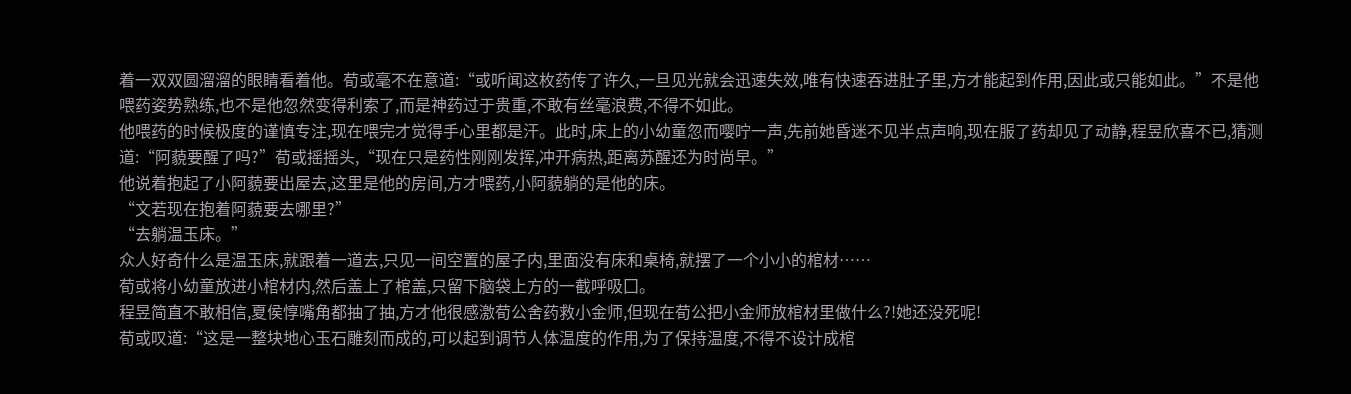着一双双圆溜溜的眼睛看着他。荀或毫不在意道:“或听闻这枚药传了许久,一旦见光就会迅速失效,唯有快速吞进肚子里,方才能起到作用,因此或只能如此。”不是他喂药姿势熟练,也不是他忽然变得利索了,而是神药过于贵重,不敢有丝毫浪费,不得不如此。
他喂药的时候极度的谨慎专注,现在喂完才觉得手心里都是汗。此时,床上的小幼童忽而嘤咛一声,先前她昏迷不见半点声响,现在服了药却见了动静,程昱欣喜不已,猜测道:“阿藐要醒了吗?”荀或摇摇头,“现在只是药性刚刚发挥,冲开病热,距离苏醒还为时尚早。”
他说着抱起了小阿藐要出屋去,这里是他的房间,方才喂药,小阿藐躺的是他的床。
“文若现在抱着阿藐要去哪里?”
“去躺温玉床。”
众人好奇什么是温玉床,就跟着一道去,只见一间空置的屋子内,里面没有床和桌椅,就摆了一个小小的棺材……
荀或将小幼童放进小棺材内,然后盖上了棺盖,只留下脑袋上方的一截呼吸囗。
程昱简直不敢相信,夏侯惇嘴角都抽了抽,方才他很感激荀公舍药救小金师,但现在荀公把小金师放棺材里做什么?!她还没死呢!
荀或叹道:“这是一整块地心玉石雕刻而成的,可以起到调节人体温度的作用,为了保持温度,不得不设计成棺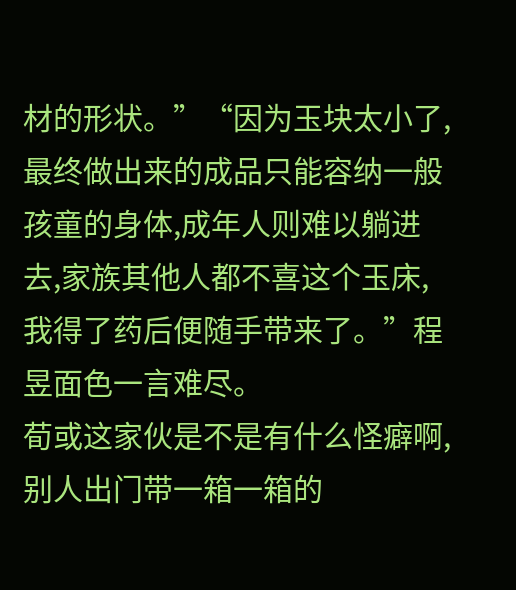材的形状。”“因为玉块太小了,最终做出来的成品只能容纳一般孩童的身体,成年人则难以躺进去,家族其他人都不喜这个玉床,我得了药后便随手带来了。”程昱面色一言难尽。
荀或这家伙是不是有什么怪癖啊,别人出门带一箱一箱的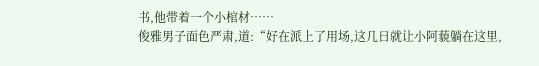书,他带着一个小棺材……
俊雅男子面色严肃,道:“好在派上了用场,这几日就让小阿藐躺在这里,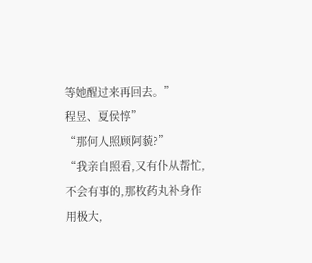等她醒过来再回去。”
程昱、夏侯惇”
“那何人照顾阿藐?”
“我亲自照看,又有仆从帮忙,不会有事的,那枚药丸补身作用极大,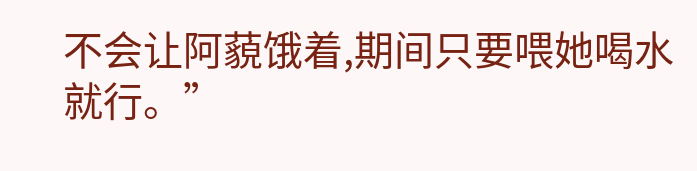不会让阿藐饿着,期间只要喂她喝水就行。”